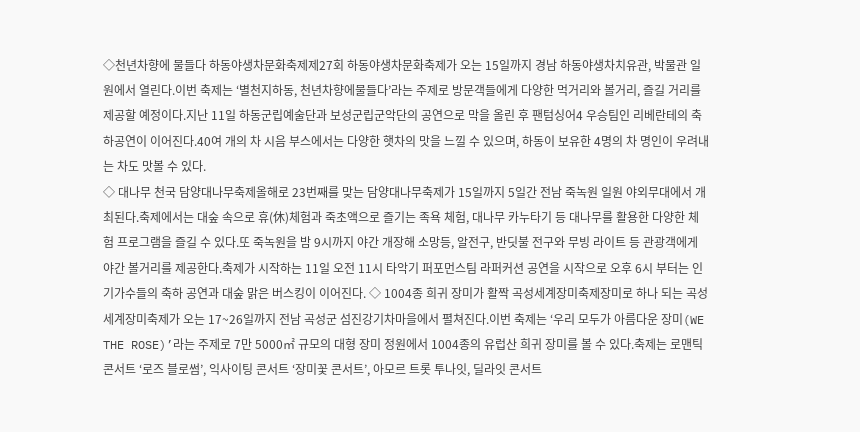◇천년차향에 물들다 하동야생차문화축제제27회 하동야생차문화축제가 오는 15일까지 경남 하동야생차치유관, 박물관 일원에서 열린다.이번 축제는 ‘별천지하동, 천년차향에물들다’라는 주제로 방문객들에게 다양한 먹거리와 볼거리, 즐길 거리를 제공할 예정이다.지난 11일 하동군립예술단과 보성군립군악단의 공연으로 막을 올린 후 팬텀싱어4 우승팀인 리베란테의 축하공연이 이어진다.40여 개의 차 시음 부스에서는 다양한 햇차의 맛을 느낄 수 있으며, 하동이 보유한 4명의 차 명인이 우려내는 차도 맛볼 수 있다.
◇ 대나무 천국 담양대나무축제올해로 23번째를 맞는 담양대나무축제가 15일까지 5일간 전남 죽녹원 일원 야외무대에서 개최된다.축제에서는 대숲 속으로 휴(休)체험과 죽초액으로 즐기는 족욕 체험, 대나무 카누타기 등 대나무를 활용한 다양한 체험 프로그램을 즐길 수 있다.또 죽녹원을 밤 9시까지 야간 개장해 소망등, 알전구, 반딧불 전구와 무빙 라이트 등 관광객에게 야간 볼거리를 제공한다.축제가 시작하는 11일 오전 11시 타악기 퍼포먼스팀 라퍼커션 공연을 시작으로 오후 6시 부터는 인기가수들의 축하 공연과 대숲 맑은 버스킹이 이어진다. ◇ 1004종 희귀 장미가 활짝 곡성세계장미축제장미로 하나 되는 곡성세계장미축제가 오는 17~26일까지 전남 곡성군 섬진강기차마을에서 펼쳐진다.이번 축제는 ‘우리 모두가 아름다운 장미(WE THE ROSE)’라는 주제로 7만 5000㎡ 규모의 대형 장미 정원에서 1004종의 유럽산 희귀 장미를 볼 수 있다.축제는 로맨틱 콘서트 ‘로즈 블로썸’, 익사이팅 콘서트 ‘장미꽃 콘서트’, 아모르 트롯 투나잇, 딜라잇 콘서트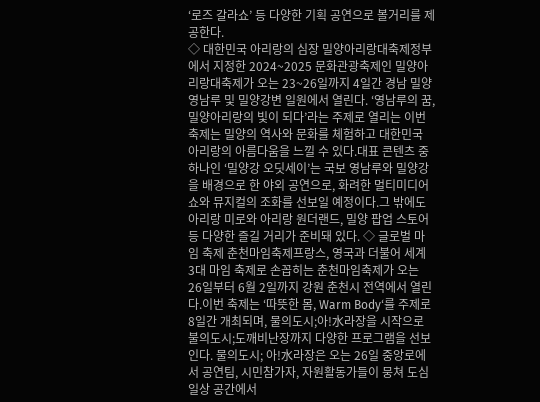‘로즈 갈라쇼’ 등 다양한 기획 공연으로 볼거리를 제공한다.
◇ 대한민국 아리랑의 심장 밀양아리랑대축제정부에서 지정한 2024~2025 문화관광축제인 밀양아리랑대축제가 오는 23~26일까지 4일간 경남 밀양 영남루 및 밀양강변 일원에서 열린다. ‘영남루의 꿈, 밀양아리랑의 빛이 되다’라는 주제로 열리는 이번 축제는 밀양의 역사와 문화를 체험하고 대한민국 아리랑의 아름다움을 느낄 수 있다.대표 콘텐츠 중 하나인 ‘밀양강 오딧세이’는 국보 영남루와 밀양강을 배경으로 한 야외 공연으로, 화려한 멀티미디어 쇼와 뮤지컬의 조화를 선보일 예정이다.그 밖에도 아리랑 미로와 아리랑 원더랜드, 밀양 팝업 스토어 등 다양한 즐길 거리가 준비돼 있다. ◇ 글로벌 마임 축제 춘천마임축제프랑스, 영국과 더불어 세계 3대 마임 축제로 손꼽히는 춘천마임축제가 오는 26일부터 6월 2일까지 강원 춘천시 전역에서 열린다.이번 축제는 ‘따뜻한 몸, Warm Body‘를 주제로 8일간 개최되며, 물의도시;아!水라장을 시작으로 불의도시;도깨비난장까지 다양한 프로그램을 선보인다. 물의도시; 아!水라장은 오는 26일 중앙로에서 공연팀, 시민참가자, 자원활동가들이 뭉쳐 도심 일상 공간에서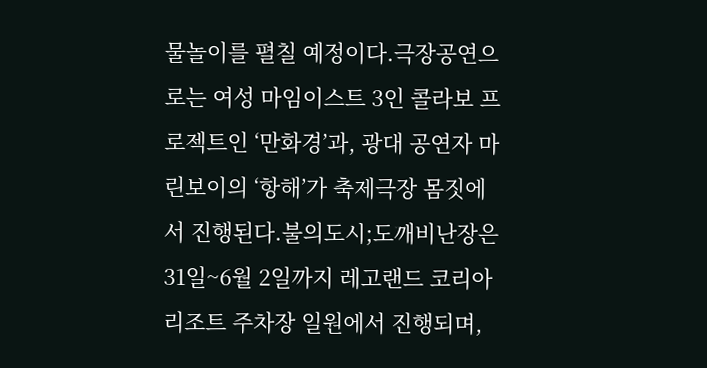물놀이를 펼칠 예정이다.극장공연으로는 여성 마임이스트 3인 콜라보 프로젝트인 ‘만화경’과, 광대 공연자 마린보이의 ‘항해’가 축제극장 몸짓에서 진행된다.불의도시;도깨비난장은 31일~6월 2일까지 레고랜드 코리아 리조트 주차장 일원에서 진행되며,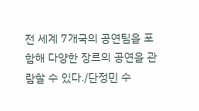전 세계 7개국의 공연팀을 포함해 다양한 장르의 공연을 관람할 수 있다./단정민 수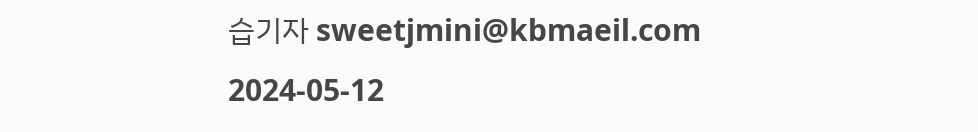습기자 sweetjmini@kbmaeil.com
2024-05-12